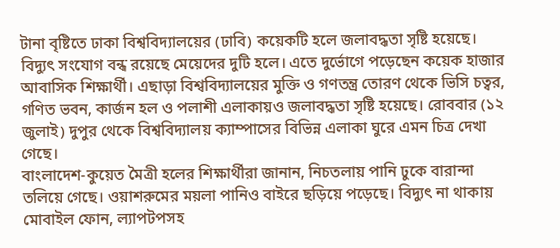টানা বৃষ্টিতে ঢাকা বিশ্ববিদ্যালয়ের (ঢাবি) কয়েকটি হলে জলাবদ্ধতা সৃষ্টি হয়েছে। বিদ্যুৎ সংযোগ বন্ধ রয়েছে মেয়েদের দুটি হলে। এতে দুর্ভোগে পড়েছেন কয়েক হাজার আবাসিক শিক্ষার্থী। এছাড়া বিশ্ববিদ্যালয়ের মুক্তি ও গণতন্ত্র তোরণ থেকে ভিসি চত্বর, গণিত ভবন, কার্জন হল ও পলাশী এলাকায়ও জলাবদ্ধতা সৃষ্টি হয়েছে। রোববার (১২ জুলাই) দুপুর থেকে বিশ্ববিদ্যালয় ক্যাম্পাসের বিভিন্ন এলাকা ঘুরে এমন চিত্র দেখা গেছে।
বাংলাদেশ-কুয়েত মৈত্রী হলের শিক্ষার্থীরা জানান, নিচতলায় পানি ঢুকে বারান্দা তলিয়ে গেছে। ওয়াশরুমের ময়লা পানিও বাইরে ছড়িয়ে পড়েছে। বিদ্যুৎ না থাকায় মোবাইল ফোন, ল্যাপটপসহ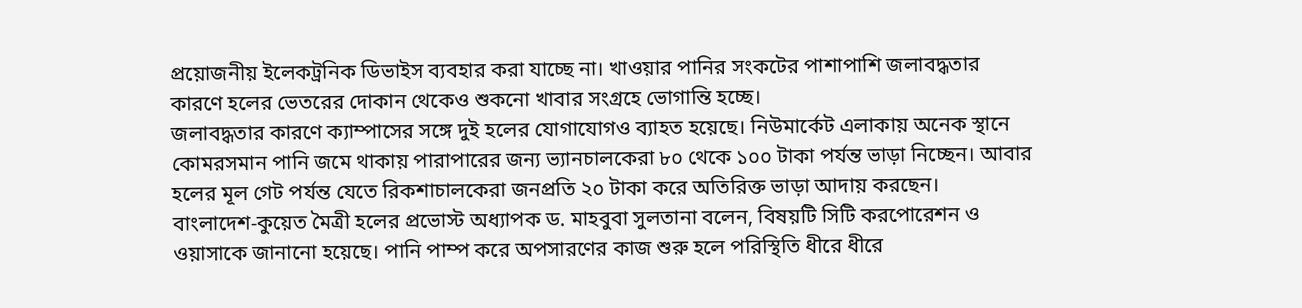প্রয়োজনীয় ইলেকট্রনিক ডিভাইস ব্যবহার করা যাচ্ছে না। খাওয়ার পানির সংকটের পাশাপাশি জলাবদ্ধতার কারণে হলের ভেতরের দোকান থেকেও শুকনো খাবার সংগ্রহে ভোগান্তি হচ্ছে।
জলাবদ্ধতার কারণে ক্যাম্পাসের সঙ্গে দুই হলের যোগাযোগও ব্যাহত হয়েছে। নিউমার্কেট এলাকায় অনেক স্থানে কোমরসমান পানি জমে থাকায় পারাপারের জন্য ভ্যানচালকেরা ৮০ থেকে ১০০ টাকা পর্যন্ত ভাড়া নিচ্ছেন। আবার হলের মূল গেট পর্যন্ত যেতে রিকশাচালকেরা জনপ্রতি ২০ টাকা করে অতিরিক্ত ভাড়া আদায় করছেন।
বাংলাদেশ-কুয়েত মৈত্রী হলের প্রভোস্ট অধ্যাপক ড. মাহবুবা সুলতানা বলেন, বিষয়টি সিটি করপোরেশন ও ওয়াসাকে জানানো হয়েছে। পানি পাম্প করে অপসারণের কাজ শুরু হলে পরিস্থিতি ধীরে ধীরে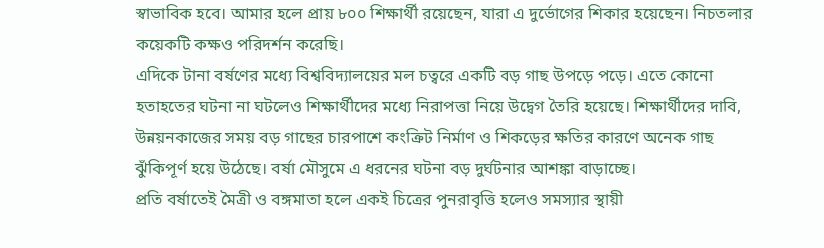স্বাভাবিক হবে। আমার হলে প্রায় ৮০০ শিক্ষার্থী রয়েছেন, যারা এ দুর্ভোগের শিকার হয়েছেন। নিচতলার কয়েকটি কক্ষও পরিদর্শন করেছি।
এদিকে টানা বর্ষণের মধ্যে বিশ্ববিদ্যালয়ের মল চত্বরে একটি বড় গাছ উপড়ে পড়ে। এতে কোনো হতাহতের ঘটনা না ঘটলেও শিক্ষার্থীদের মধ্যে নিরাপত্তা নিয়ে উদ্বেগ তৈরি হয়েছে। শিক্ষার্থীদের দাবি, উন্নয়নকাজের সময় বড় গাছের চারপাশে কংক্রিট নির্মাণ ও শিকড়ের ক্ষতির কারণে অনেক গাছ ঝুঁকিপূর্ণ হয়ে উঠেছে। বর্ষা মৌসুমে এ ধরনের ঘটনা বড় দুর্ঘটনার আশঙ্কা বাড়াচ্ছে।
প্রতি বর্ষাতেই মৈত্রী ও বঙ্গমাতা হলে একই চিত্রের পুনরাবৃত্তি হলেও সমস্যার স্থায়ী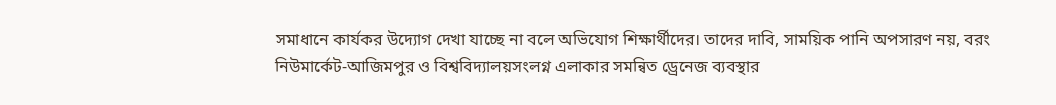সমাধানে কার্যকর উদ্যোগ দেখা যাচ্ছে না বলে অভিযোগ শিক্ষার্থীদের। তাদের দাবি, সাময়িক পানি অপসারণ নয়, বরং নিউমার্কেট-আজিমপুর ও বিশ্ববিদ্যালয়সংলগ্ন এলাকার সমন্বিত ড্রেনেজ ব্যবস্থার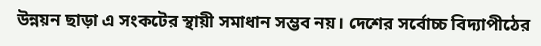উন্নয়ন ছাড়া এ সংকটের স্থায়ী সমাধান সম্ভব নয়। দেশের সর্বোচ্চ বিদ্যাপীঠের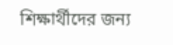শিক্ষার্থীদের জন্য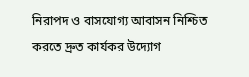নিরাপদ ও বাসযোগ্য আবাসন নিশ্চিত করতে দ্রুত কার্যকর উদ্যোগ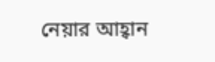নেয়ার আহ্বান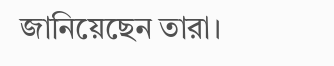জানিয়েছেন তারা।